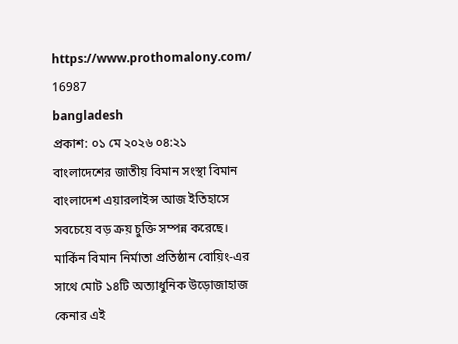https://www.prothomalony.com/
16987
bangladesh
প্রকাশ: ০১ মে ২০২৬ ০৪:২১
বাংলাদেশের জাতীয় বিমান সংস্থা বিমান বাংলাদেশ এয়ারলাইন্স আজ ইতিহাসে সবচেয়ে বড় ক্রয় চুক্তি সম্পন্ন করেছে। মার্কিন বিমান নির্মাতা প্রতিষ্ঠান বোয়িং-এর সাথে মোট ১৪টি অত্যাধুনিক উড়োজাহাজ কেনার এই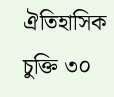ঐতিহাসিক চুক্তি ৩০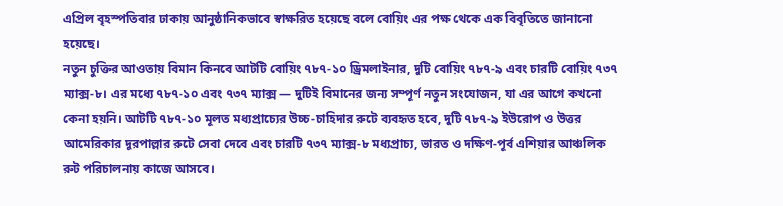এপ্রিল বৃহস্পতিবার ঢাকায় আনুষ্ঠানিকভাবে স্বাক্ষরিত হয়েছে বলে বোয়িং এর পক্ষ থেকে এক বিবৃতিতে জানানো হয়েছে।
নতুন চুক্তির আওতায় বিমান কিনবে আটটি বোয়িং ৭৮৭-১০ ড্রিমলাইনার, দুটি বোয়িং ৭৮৭-৯ এবং চারটি বোয়িং ৭৩৭ ম্যাক্স-৮। এর মধ্যে ৭৮৭-১০ এবং ৭৩৭ ম্যাক্স — দুটিই বিমানের জন্য সম্পূর্ণ নতুন সংযোজন, যা এর আগে কখনো কেনা হয়নি। আটটি ৭৮৭-১০ মূলত মধ্যপ্রাচ্যের উচ্চ-চাহিদার রুটে ব্যবহৃত হবে, দুটি ৭৮৭-৯ ইউরোপ ও উত্তর আমেরিকার দূরপাল্লার রুটে সেবা দেবে এবং চারটি ৭৩৭ ম্যাক্স-৮ মধ্যপ্রাচ্য, ভারত ও দক্ষিণ-পূর্ব এশিয়ার আঞ্চলিক রুট পরিচালনায় কাজে আসবে।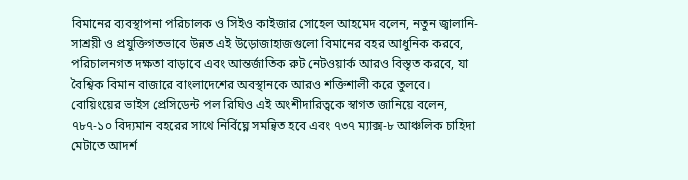বিমানের ব্যবস্থাপনা পরিচালক ও সিইও কাইজার সোহেল আহমেদ বলেন, নতুন জ্বালানি-সাশ্রয়ী ও প্রযুক্তিগতভাবে উন্নত এই উড়োজাহাজগুলো বিমানের বহর আধুনিক করবে, পরিচালনগত দক্ষতা বাড়াবে এবং আন্তর্জাতিক রুট নেটওয়ার্ক আরও বিস্তৃত করবে, যা বৈশ্বিক বিমান বাজারে বাংলাদেশের অবস্থানকে আরও শক্তিশালী করে তুলবে। বোয়িংয়ের ভাইস প্রেসিডেন্ট পল রিঘিও এই অংশীদারিত্বকে স্বাগত জানিয়ে বলেন, ৭৮৭-১০ বিদ্যমান বহরের সাথে নির্বিঘ্নে সমন্বিত হবে এবং ৭৩৭ ম্যাক্স-৮ আঞ্চলিক চাহিদা মেটাতে আদর্শ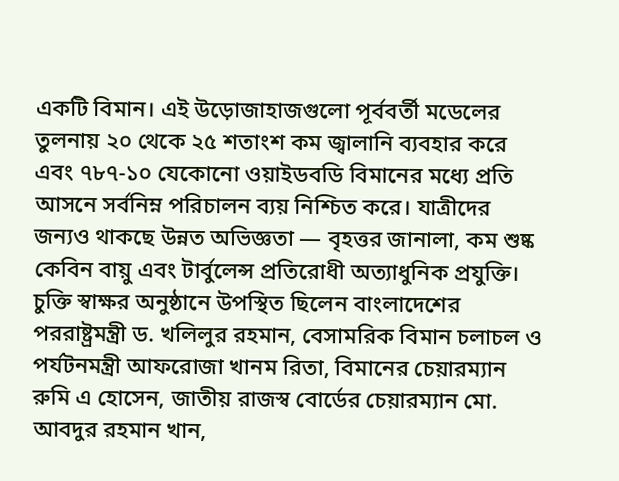একটি বিমান। এই উড়োজাহাজগুলো পূর্ববর্তী মডেলের তুলনায় ২০ থেকে ২৫ শতাংশ কম জ্বালানি ব্যবহার করে এবং ৭৮৭-১০ যেকোনো ওয়াইডবডি বিমানের মধ্যে প্রতি আসনে সর্বনিম্ন পরিচালন ব্যয় নিশ্চিত করে। যাত্রীদের জন্যও থাকছে উন্নত অভিজ্ঞতা — বৃহত্তর জানালা, কম শুষ্ক কেবিন বায়ু এবং টার্বুলেন্স প্রতিরোধী অত্যাধুনিক প্রযুক্তি।
চুক্তি স্বাক্ষর অনুষ্ঠানে উপস্থিত ছিলেন বাংলাদেশের পররাষ্ট্রমন্ত্রী ড. খলিলুর রহমান, বেসামরিক বিমান চলাচল ও পর্যটনমন্ত্রী আফরোজা খানম রিতা, বিমানের চেয়ারম্যান রুমি এ হোসেন, জাতীয় রাজস্ব বোর্ডের চেয়ারম্যান মো. আবদুর রহমান খান,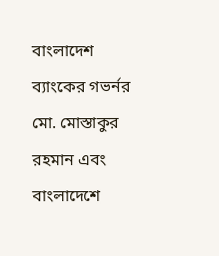বাংলাদেশ ব্যাংকের গভর্নর মো. মোস্তাকুর রহমান এবং বাংলাদেশে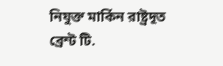নিযুক্ত মার্কিন রাষ্ট্রদূত ব্রেন্ট টি.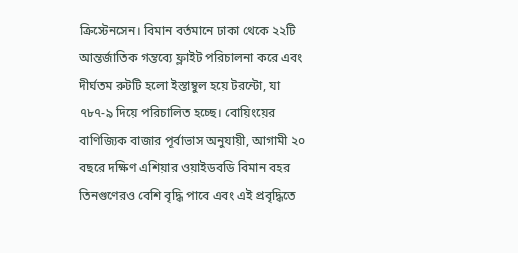ক্রিস্টেনসেন। বিমান বর্তমানে ঢাকা থেকে ২২টি আন্তর্জাতিক গন্তব্যে ফ্লাইট পরিচালনা করে এবং দীর্ঘতম রুটটি হলো ইস্তাম্বুল হয়ে টরন্টো, যা ৭৮৭-৯ দিয়ে পরিচালিত হচ্ছে। বোয়িংয়ের বাণিজ্যিক বাজার পূর্বাভাস অনুযায়ী, আগামী ২০ বছরে দক্ষিণ এশিয়ার ওয়াইডবডি বিমান বহর তিনগুণেরও বেশি বৃদ্ধি পাবে এবং এই প্রবৃদ্ধিতে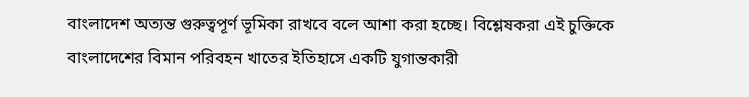বাংলাদেশ অত্যন্ত গুরুত্বপূর্ণ ভূমিকা রাখবে বলে আশা করা হচ্ছে। বিশ্লেষকরা এই চুক্তিকে বাংলাদেশের বিমান পরিবহন খাতের ইতিহাসে একটি যুগান্তকারী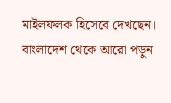মাইলফলক হিসেবে দেখছেন।
বাংলাদেশ থেকে আরো পড়ুন